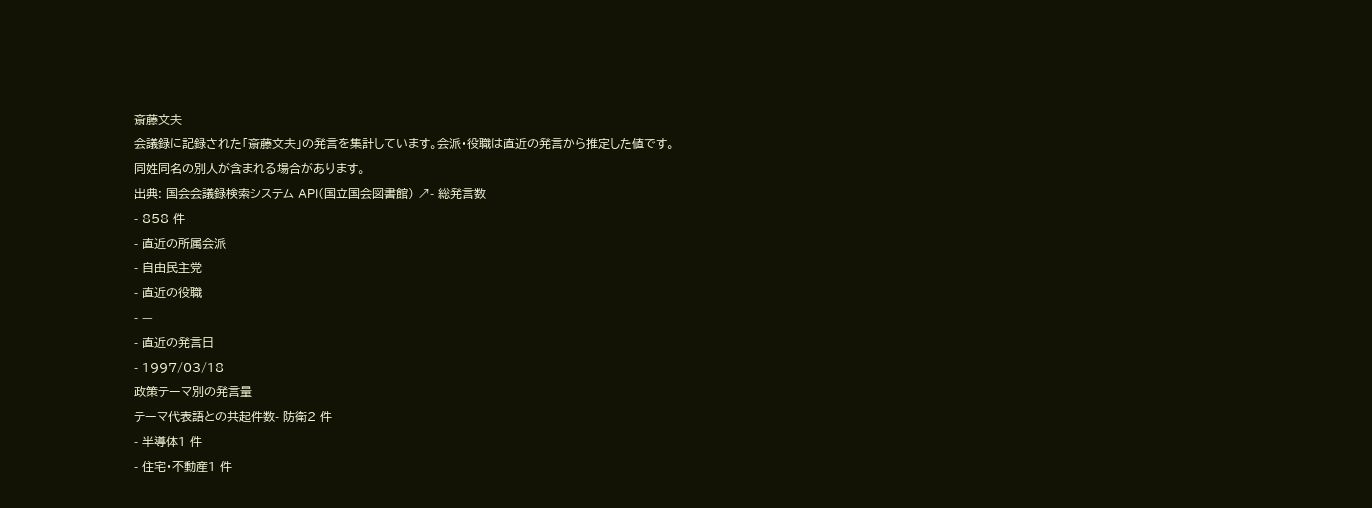斎藤文夫
会議録に記録された「斎藤文夫」の発言を集計しています。会派・役職は直近の発言から推定した値です。同姓同名の別人が含まれる場合があります。
出典: 国会会議録検索システム API(国立国会図書館) ↗- 総発言数
- 858 件
- 直近の所属会派
- 自由民主党
- 直近の役職
- —
- 直近の発言日
- 1997/03/18
政策テーマ別の発言量
テーマ代表語との共起件数- 防衛2 件
- 半導体1 件
- 住宅・不動産1 件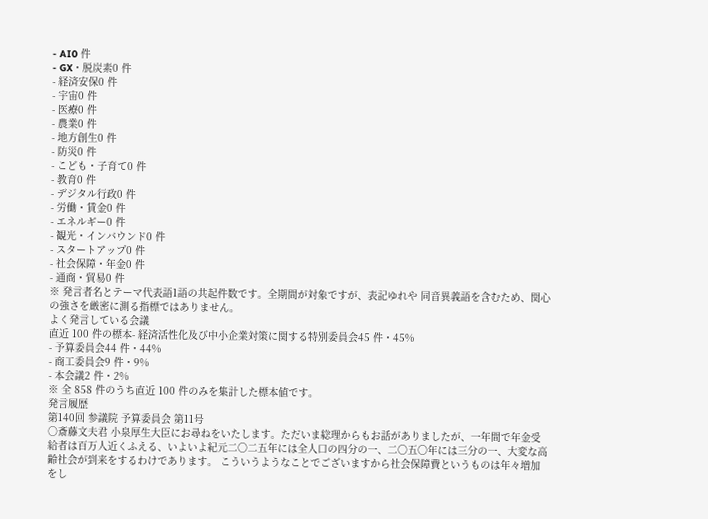- AI0 件
- GX・脱炭素0 件
- 経済安保0 件
- 宇宙0 件
- 医療0 件
- 農業0 件
- 地方創生0 件
- 防災0 件
- こども・子育て0 件
- 教育0 件
- デジタル行政0 件
- 労働・賃金0 件
- エネルギー0 件
- 観光・インバウンド0 件
- スタートアップ0 件
- 社会保障・年金0 件
- 通商・貿易0 件
※ 発言者名とテーマ代表語1語の共起件数です。全期間が対象ですが、表記ゆれや 同音異義語を含むため、関心の強さを厳密に測る指標ではありません。
よく発言している会議
直近 100 件の標本- 経済活性化及び中小企業対策に関する特別委員会45 件・45%
- 予算委員会44 件・44%
- 商工委員会9 件・9%
- 本会議2 件・2%
※ 全 858 件のうち直近 100 件のみを集計した標本値です。
発言履歴
第140回 参議院 予算委員会 第11号
○斎藤文夫君 小泉厚生大臣にお尋ねをいたします。ただいま総理からもお話がありましたが、一年間で年金受給者は百万人近くふえる、いよいよ紀元二〇二五年には全人口の四分の一、二〇五〇年には三分の一、大変な高齢社会が到来をするわけであります。 こういうようなことでございますから社会保障費というものは年々増加をし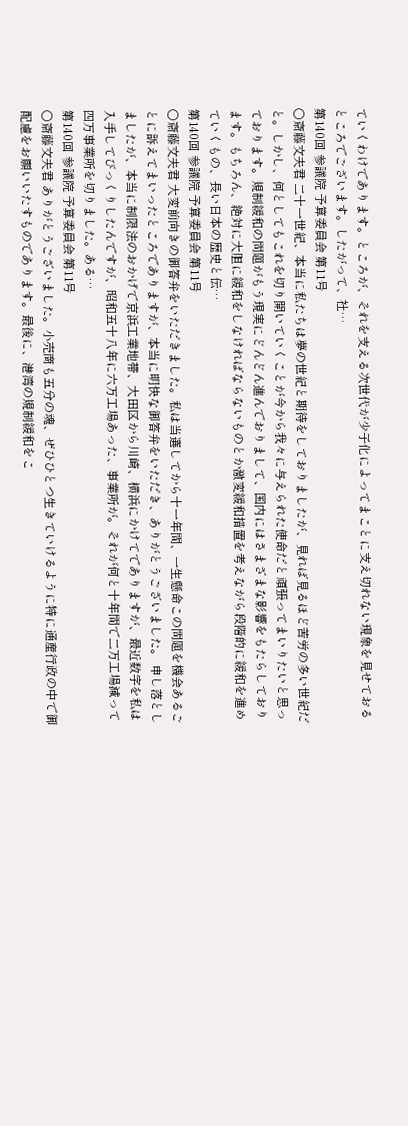ていくわけであります。ところが、それを支える次世代が少子化によってまことに支え切れない現象を見せておるところでございます。したがって、社…
第140回 参議院 予算委員会 第11号
○斎藤文夫君 二十一世紀、本当に私たちは夢の世紀と期待をしておりましたが、見れば見るほど苦労の多い世紀だと。しかし、何としてもこれを切り開いていくことが今から我々に与えられた使命だと頑張ってまいりたいと思っております。規制緩和の問題がもう現実にどんどん進んでおりまして、国内にはさまざまな影響をもたらしております。もちろん、絶対に大胆に緩和をしなければならないものとか激変緩和措置を考えながら段階的に緩和を進めていくもの、長い日本の歴史と伝…
第140回 参議院 予算委員会 第11号
○斎藤文夫君 大変前向きの御答弁をいただきました。私は当選してから十一年間、一生懸命この問題を機会あるごとに訴えてまいったところでありますが、本当に明快な御答弁をいただき、ありがとうございました。 申し落としましたが、本当に制限法のおかげで京浜工業地帯、大田区から川崎、横浜にかけてでありますが、最近数字を私は入手してびっくりしたんですが、昭和五十八年に六万工場あった、事業所が。それが何と十年間で二万工場減って四万事業所を切りました。ある…
第140回 参議院 予算委員会 第11号
○斎藤文夫君 ありがとうございました。小売商も五分の魂、ぜひひとつ生きていけるように特に通産行政の中で御配慮をお願いいたすものであります。最後に、港湾の規制緩和をこ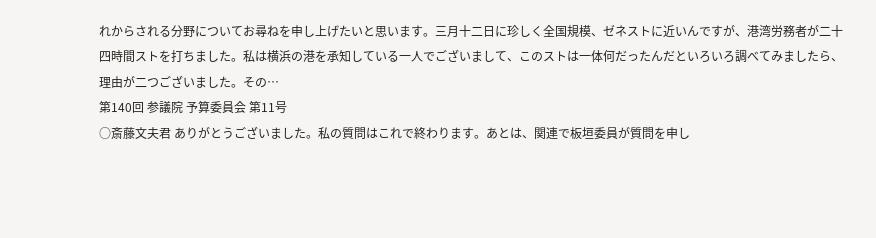れからされる分野についてお尋ねを申し上げたいと思います。三月十二日に珍しく全国規模、ゼネストに近いんですが、港湾労務者が二十四時間ストを打ちました。私は横浜の港を承知している一人でございまして、このストは一体何だったんだといろいろ調べてみましたら、理由が二つございました。その…
第140回 参議院 予算委員会 第11号
○斎藤文夫君 ありがとうございました。私の質問はこれで終わります。あとは、関連で板垣委員が質問を申し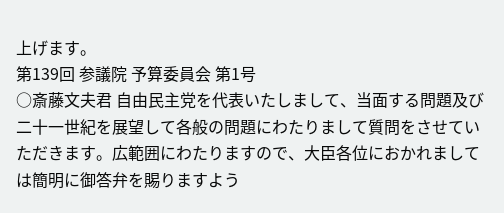上げます。
第139回 参議院 予算委員会 第1号
○斎藤文夫君 自由民主党を代表いたしまして、当面する問題及び二十一世紀を展望して各般の問題にわたりまして質問をさせていただきます。広範囲にわたりますので、大臣各位におかれましては簡明に御答弁を賜りますよう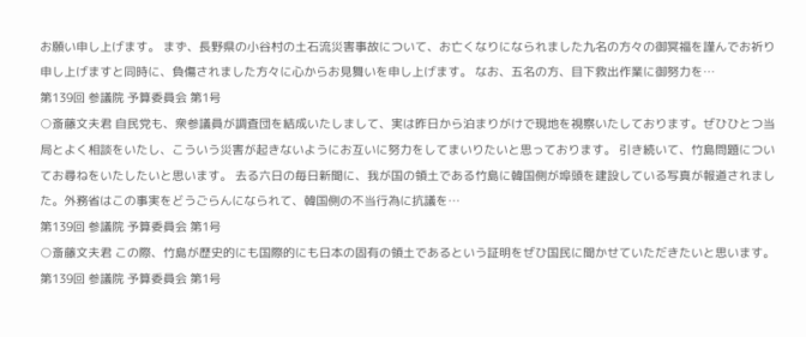お願い申し上げます。 まず、長野県の小谷村の土石流災害事故について、お亡くなりになられました九名の方々の御冥福を謹んでお祈り申し上げますと同時に、負傷されました方々に心からお見舞いを申し上げます。 なお、五名の方、目下救出作業に御努力を…
第139回 参議院 予算委員会 第1号
○斎藤文夫君 自民党も、衆参議員が調査団を結成いたしまして、実は昨日から泊まりがけで現地を視察いたしております。ぜひひとつ当局とよく相談をいたし、こういう災害が起きないようにお互いに努力をしてまいりたいと思っております。 引き続いて、竹島問題についてお尋ねをいたしたいと思います。 去る六日の毎日新聞に、我が国の領土である竹島に韓国側が埠頭を建設している写真が報道されました。外務省はこの事実をどうごらんになられて、韓国側の不当行為に抗議を…
第139回 参議院 予算委員会 第1号
○斎藤文夫君 この際、竹島が歴史的にも国際的にも日本の固有の領土であるという証明をぜひ国民に聞かせていただきたいと思います。
第139回 参議院 予算委員会 第1号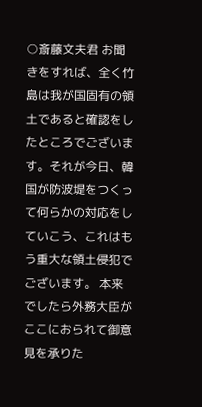○斎藤文夫君 お聞きをすれば、全く竹島は我が国固有の領土であると確認をしたところでございます。それが今日、韓国が防波堤をつくって何らかの対応をしていこう、これはもう重大な領土侵犯でございます。 本来でしたら外務大臣がここにおられて御意見を承りた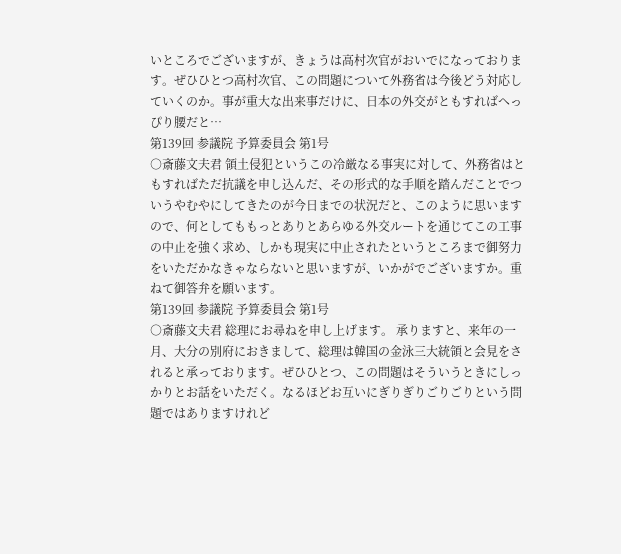いところでございますが、きょうは高村次官がおいでになっております。ぜひひとつ高村次官、この問題について外務省は今後どう対応していくのか。事が重大な出来事だけに、日本の外交がともすればへっぴり腰だと…
第139回 参議院 予算委員会 第1号
○斎藤文夫君 領土侵犯というこの冷厳なる事実に対して、外務省はともすればただ抗議を申し込んだ、その形式的な手順を踏んだことでついうやむやにしてきたのが今日までの状況だと、このように思いますので、何としてももっとありとあらゆる外交ルートを通じてこの工事の中止を強く求め、しかも現実に中止されたというところまで御努力をいただかなきゃならないと思いますが、いかがでございますか。重ねて御答弁を願います。
第139回 参議院 予算委員会 第1号
○斎藤文夫君 総理にお尋ねを申し上げます。 承りますと、来年の一月、大分の別府におきまして、総理は韓国の金泳三大統領と会見をされると承っております。ぜひひとつ、この問題はそういうときにしっかりとお話をいただく。なるほどお互いにぎりぎりごりごりという問題ではありますけれど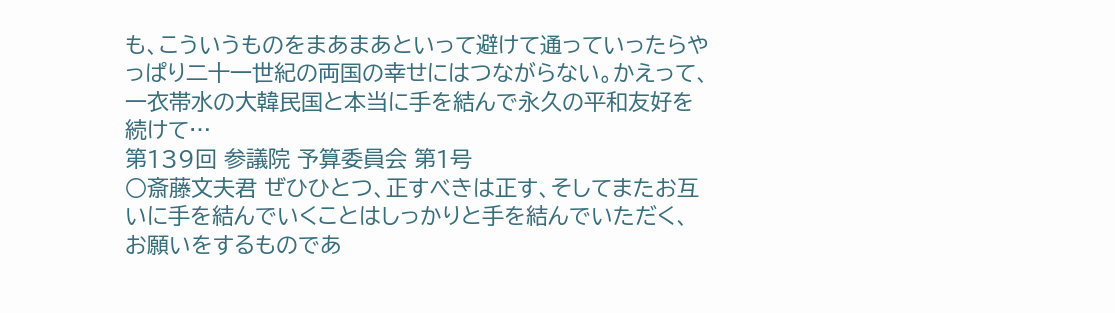も、こういうものをまあまあといって避けて通っていったらやっぱり二十一世紀の両国の幸せにはつながらない。かえって、一衣帯水の大韓民国と本当に手を結んで永久の平和友好を続けて…
第139回 参議院 予算委員会 第1号
○斎藤文夫君 ぜひひとつ、正すべきは正す、そしてまたお互いに手を結んでいくことはしっかりと手を結んでいただく、お願いをするものであ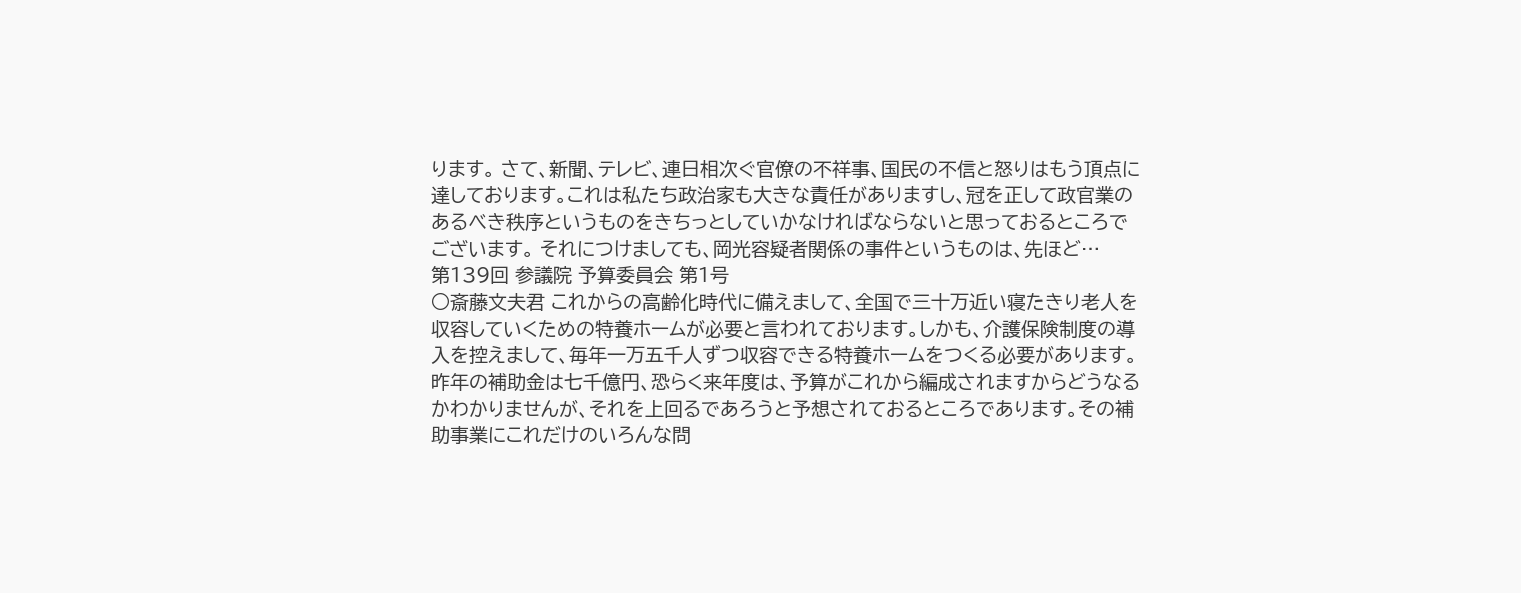ります。 さて、新聞、テレビ、連日相次ぐ官僚の不祥事、国民の不信と怒りはもう頂点に達しております。これは私たち政治家も大きな責任がありますし、冠を正して政官業のあるべき秩序というものをきちっとしていかなければならないと思っておるところでございます。 それにつけましても、岡光容疑者関係の事件というものは、先ほど…
第139回 参議院 予算委員会 第1号
○斎藤文夫君 これからの高齢化時代に備えまして、全国で三十万近い寝たきり老人を収容していくための特養ホームが必要と言われております。しかも、介護保険制度の導入を控えまして、毎年一万五千人ずつ収容できる特養ホームをつくる必要があります。 昨年の補助金は七千億円、恐らく来年度は、予算がこれから編成されますからどうなるかわかりませんが、それを上回るであろうと予想されておるところであります。その補助事業にこれだけのいろんな問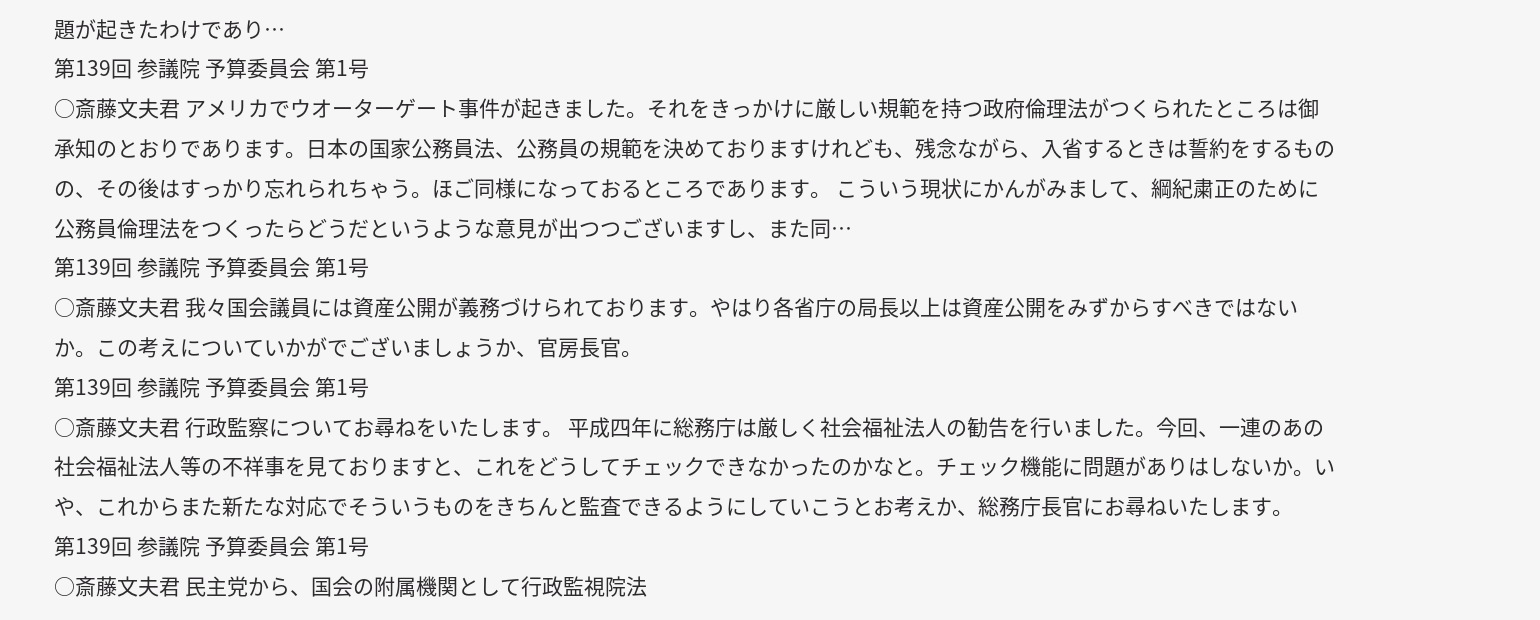題が起きたわけであり…
第139回 参議院 予算委員会 第1号
○斎藤文夫君 アメリカでウオーターゲート事件が起きました。それをきっかけに厳しい規範を持つ政府倫理法がつくられたところは御承知のとおりであります。日本の国家公務員法、公務員の規範を決めておりますけれども、残念ながら、入省するときは誓約をするものの、その後はすっかり忘れられちゃう。ほご同様になっておるところであります。 こういう現状にかんがみまして、綱紀粛正のために公務員倫理法をつくったらどうだというような意見が出つつございますし、また同…
第139回 参議院 予算委員会 第1号
○斎藤文夫君 我々国会議員には資産公開が義務づけられております。やはり各省庁の局長以上は資産公開をみずからすべきではないか。この考えについていかがでございましょうか、官房長官。
第139回 参議院 予算委員会 第1号
○斎藤文夫君 行政監察についてお尋ねをいたします。 平成四年に総務庁は厳しく社会福祉法人の勧告を行いました。今回、一連のあの社会福祉法人等の不祥事を見ておりますと、これをどうしてチェックできなかったのかなと。チェック機能に問題がありはしないか。いや、これからまた新たな対応でそういうものをきちんと監査できるようにしていこうとお考えか、総務庁長官にお尋ねいたします。
第139回 参議院 予算委員会 第1号
○斎藤文夫君 民主党から、国会の附属機関として行政監視院法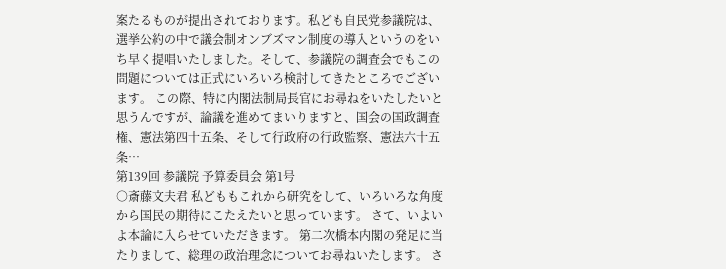案たるものが提出されております。私ども自民党参議院は、選挙公約の中で議会制オンブズマン制度の導入というのをいち早く提唱いたしました。そして、参議院の調査会でもこの問題については正式にいろいろ検討してきたところでございます。 この際、特に内閣法制局長官にお尋ねをいたしたいと思うんですが、論議を進めてまいりますと、国会の国政調査権、憲法第四十五条、そして行政府の行政監察、憲法六十五条…
第139回 参議院 予算委員会 第1号
○斎藤文夫君 私どももこれから研究をして、いろいろな角度から国民の期待にこたえたいと思っています。 さて、いよいよ本論に入らせていただきます。 第二次橋本内閣の発足に当たりまして、総理の政治理念についてお尋ねいたします。 さ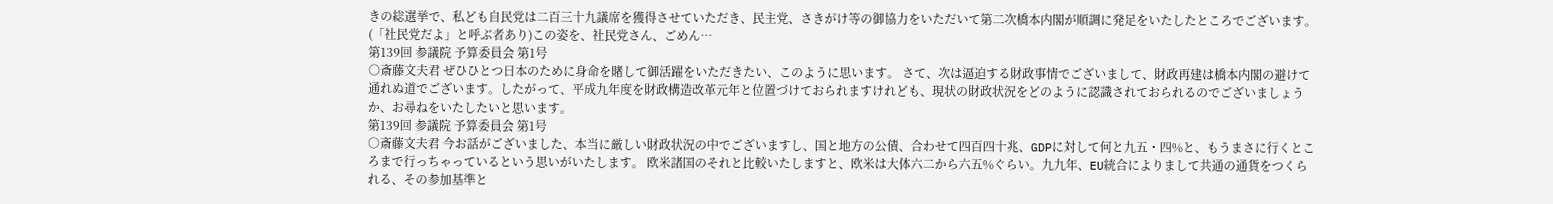きの総選挙で、私ども自民党は二百三十九議席を獲得させていただき、民主党、さきがけ等の御協力をいただいて第二次橋本内閣が順調に発足をいたしたところでございます。(「社民党だよ」と呼ぶ者あり)この姿を、社民党さん、ごめん…
第139回 参議院 予算委員会 第1号
○斎藤文夫君 ぜひひとつ日本のために身命を賭して御活躍をいただきたい、このように思います。 さて、次は逼迫する財政事情でございまして、財政再建は橋本内閣の避けて通れぬ道でございます。したがって、平成九年度を財政構造改革元年と位置づけておられますけれども、現状の財政状況をどのように認識されておられるのでございましょうか、お尋ねをいたしたいと思います。
第139回 参議院 予算委員会 第1号
○斎藤文夫君 今お話がございました、本当に厳しい財政状況の中でございますし、国と地方の公債、合わせて四百四十兆、GDPに対して何と九五・四%と、もうまさに行くところまで行っちゃっているという思いがいたします。 欧米諸国のそれと比較いたしますと、欧米は大体六二から六五%ぐらい。九九年、EU統合によりまして共通の通貨をつくられる、その参加基準と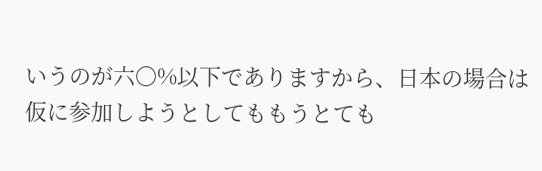いうのが六〇%以下でありますから、日本の場合は仮に参加しようとしてももうとても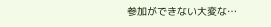参加ができない大変な…